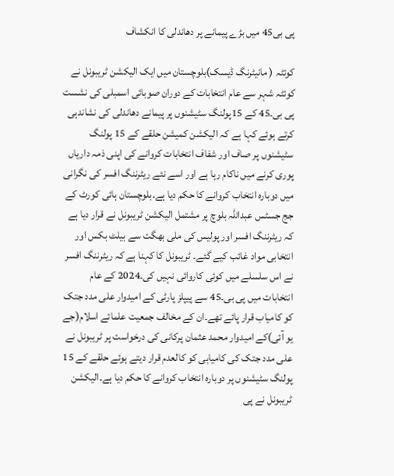پی بی45 میں بڑے پیمانے پر دھاندلی کا انکشاف

کوئٹہ ( مانیٹرنگ ڈیسک)بلوچستان میں ایک الیکشن ٹریبونل نے کوئٹہ شہر سے عام انتخابات کے دوران صوبائی اسمبلی کی نشست پی بی۔45 کے 15پولنگ سٹیشنوں پر پیمانے دھاندلی کی نشاندہی کرتے ہوئے کہا ہے کہ الیکشن کمیشن حلقے کے 15 پولنگ سٹیشنوں پر صاف اور شفاف انتخابات کروانے کی اپنی ذمہ داریاں پوری کرنے میں ناکام رہا ہے اور اسے نئے ریٹرننگ افسر کی نگرانی میں دوبارہ انتخاب کروانے کا حکم دیا ہے۔بلوچستان ہائی کورٹ کے جج جسٹس عبداللہ بلوچ پر مشتمل الیکشن ٹریبونل نے قرار دیا ہے کہ ریٹرننگ افسر اور پولیس کی ملی بھگت سے بیلٹ بکس اور انتخابی مواد غائب کیے گئے۔ ٹریبونل کا کہنا ہے کہ ریٹرننگ افسر نے اس سلسلے میں کوئی کاروائی نہیں کی۔2024 کے عام انتخابات میں پی بی۔45 سے پیپلز پارٹی کے امیدوار علی مدد جتک کو کامیاب قرار پائے تھے۔ان کے مخالف جمعیت علمائے اسلام(جے یو آئی)کے امیدوار محمد عثمان پرکانی کی درخواست پر ٹریبونل نے علی مدد جتک کی کامیابی کو کالعدم قرار دیتے ہوئے حلقے کے 15 پولنگ سٹیشنوں پر دوبارہ انتخاب کروانے کا حکم دیا ہے۔الیکشن ٹریبونل نے پی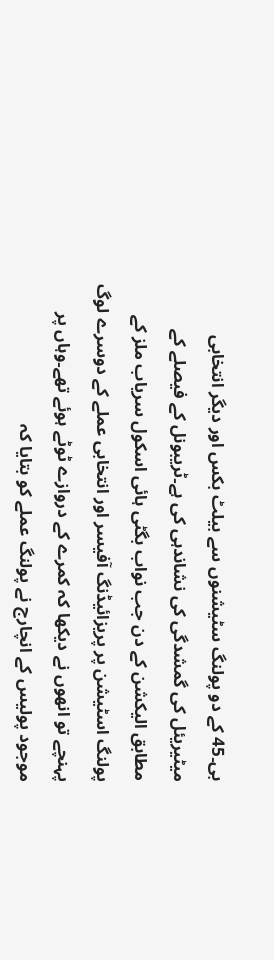بی۔45 کے دو پولنگ سٹیشنوں سے بیلٹ بکس اور دیگر انتخابی میٹیریئل کی گمشدگی کی نشاندہی کی ہے۔ٹریبونل کے فیصلے کے مطابق الیکشن کے دن جب نواب بگٹی ہائی اسکول سریاب ملز کے پولنگ اسٹیشن پر پریزائیڈنگ آفیسر اور انتخابی عملے کے دوسرے لوگ پہنچے تو انھوں نے دیکھا کہ کمرے کے دروازے ٹوٹے ہوئے تھے۔وہاں پر موجود پولیس کے انچارج نے پولنگ عملے کو بتایا کہ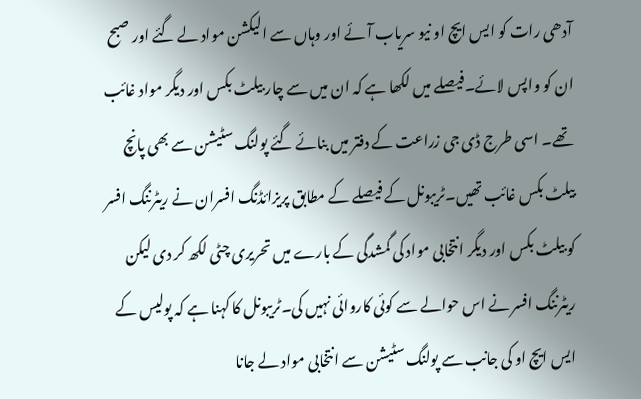آدھی رات کو ایس ایچ او نیو سریاب آئے اور وہاں سے الیکشن مواد لے گئے اور صبح ان کو واپس لائے۔فیصلے میں لکھا ہے کہ ان میں سے چار بیلٹ بکس اور دیگر مواد غائب تھے۔ اسی طرج ڈی جی زراعت کے دفتر میں بنائے گئے پولنگ سٹیشن سے بھی پانچ بیلٹ بکس غائب تھیں۔ٹریبونل کے فیصلے کے مطابق پریزائڈنگ افسران نے ریٹرننگ افسر کو بیلٹ بکس اور دیگر انتخابی مواد کی گمشدگی کے بارے میں تحریری چٹی لکھ کر دی لیکن ریٹرننگ افسر نے اس حوالے سے کوئی کاروائی نہیں کی۔ٹریبونل کا کہنا ہے کہ پولیس کے ایس ایچ او کی جانب سے پولنگ سٹیشن سے انتخابی مواد لے جانا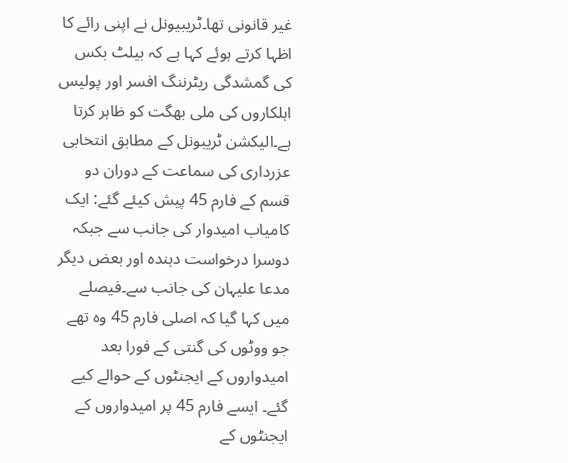غیر قانونی تھا۔ٹریبیونل نے اپنی رائے کا اظہا کرتے ہوئے کہا ہے کہ بیلٹ بکس کی گمشدگی ریٹرننگ افسر اور پولیس اہلکاروں کی ملی بھگت کو ظاہر کرتا ہے۔الیکشن ٹریبونل کے مطابق انتخابی عزرداری کی سماعت کے دوران دو قسم کے فارم 45 پیش کیئے گئے: ایک کامیاب امیدوار کی جانب سے جبکہ دوسرا درخواست دہندہ اور بعض دیگر مدعا علیہان کی جانب سے۔فیصلے میں کہا گیا کہ اصلی فارم 45 وہ تھے جو ووٹوں کی گنتی کے فورا بعد امیدواروں کے ایجنٹوں کے حوالے کیے گئے۔ ایسے فارم 45 پر امیدواروں کے ایجنٹوں کے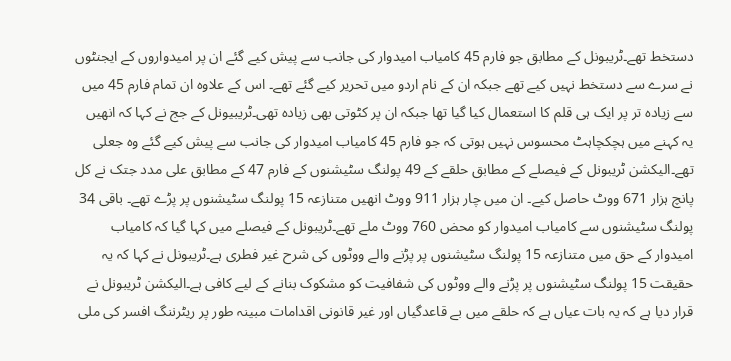دستخط تھے۔ٹریبونل کے مطابق جو فارم 45 کامیاب امیدوار کی جانب سے پیش کیے گئے ان پر امیدواروں کے ایجنٹوں نے سرے سے دستخط نہیں کیے تھے جبکہ ان کے نام اردو میں تحریر کیے گئے تھے۔ اس کے علاوہ ان تمام فارم 45 میں سے زیادہ تر پر ایک ہی قلم کا استعمال کیا گیا تھا جبکہ ان پر کٹوتی بھی زیادہ تھی۔ٹریبیونل کے جج نے کہا کہ انھیں یہ کہنے میں ہچکچاہٹ محسوس نہیں ہوتی کہ جو فارم 45 کامیاب امیدوار کی جانب سے پیش کیے گئے وہ جعلی تھے۔الیکشن ٹریبونل کے فیصلے کے مطابق حلقے کے 49 پولنگ سٹیشنوں کے فارم 47 کے مطابق علی مدد جتک نے کل پانچ ہزار 671 ووٹ حاصل کیے۔ ان میں چار ہزار 911 ووٹ انھیں متنازعہ 15 پولنگ سٹیشنوں پر پڑے تھے۔ باقی 34 پولنگ سٹیشنوں سے کامیاب امیدوار کو محض 760 ووٹ ملے تھے۔ٹریبونل کے فیصلے میں کہا گیا کہ کامیاب امیدوار کے حق میں متنازعہ 15 پولنگ سٹیشنوں پر پڑنے والے ووٹوں کی شرح غیر فطری ہے۔ٹریبونل نے کہا کہ یہ حقیقت 15 پولنگ سٹیشنوں پر پڑنے والے ووٹوں کی شفافیت کو مشکوک بنانے کے لیے کافی ہے۔الیکشن ٹریبونل نے قرار دیا ہے کہ یہ بات عیاں ہے کہ حلقے میں بے قاعدگیاں اور غیر قانونی اقدامات مبینہ طور پر ریٹرننگ افسر کی ملی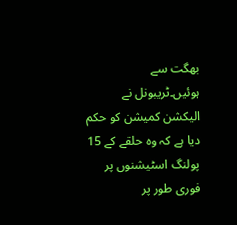بھگت سے ہوئیں۔ٹریبونل نے الیکشن کمیشن کو حکم دیا ہے کہ وہ حلقے کے 15 پولنگ اسٹیشنوں پر فوری طور پر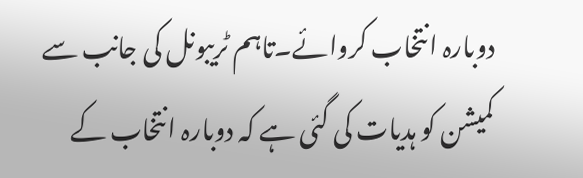دوبارہ انتخاب کروائے۔تاہم ٹریبونل کی جانب سے کمیشن کو ہدیات کی گئی ہے کہ دوبارہ انتخاب کے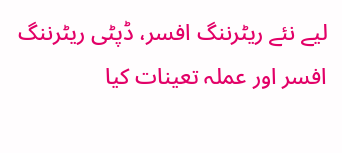لیے نئے ریٹرننگ افسر، ڈپٹی ریٹرننگ افسر اور عملہ تعینات کیا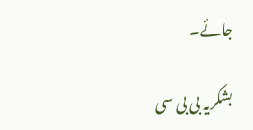جائے۔

بشکریہ بی بی سی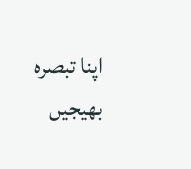اپنا تبصرہ بھیجیں